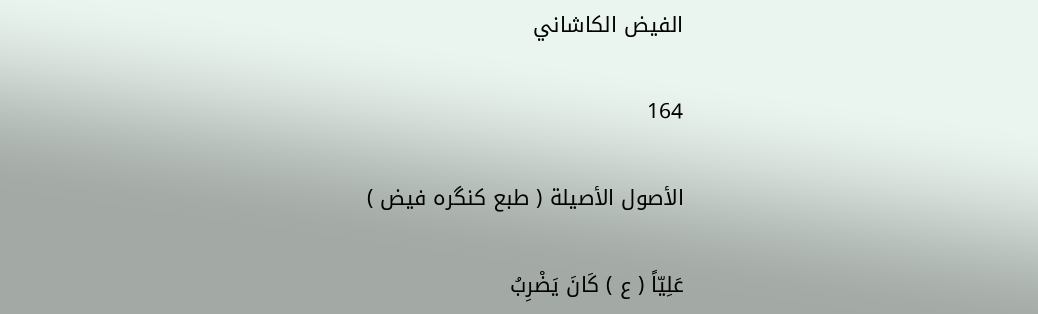الفيض الكاشاني

164

الأصول الأصيلة ( طبع كنگره فيض )

عَلِيّاً ( ع ) كَانَ يَضْرِبُ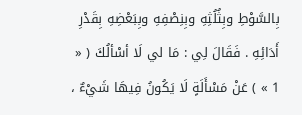بِالسَّوْطِ وبِثُلُثِهِ وبِنِصْفِهِ وبِبَعْضِهِ بِقَدْرِ أَدَائِهِ . فَقَالَ لِي : مَا لي لَا أسْألُكَ ( « 1 » ) عَنْ مَسْأَلَةٍ لَا يَكُونُ فِيهَا شَيْءٌ ،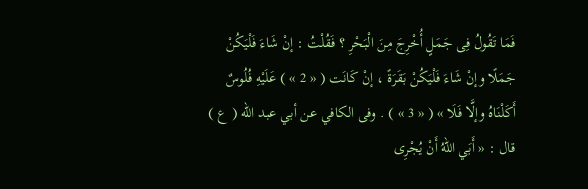فَمَا تَقُولُ فِى جَمَلٍ أُخْرِجَ مِنَ الْبَحْرِ ؟ فَقُلْتُ : إنْ شَاءَ فَلْيَكُنْ جَمَلًا وإنْ شَاءَ فَلْيَكُنْ بَقَرَةً ، إنْ كَانَت ( « 2 » ) عَلَيْهِ فُلُوسٌ أَكَلْنَاهُ وإلَّا فَلَا » ( « 3 » ) . وفى الكافي عن أبي عبد الله ( ع ) قال : « أَبَي اللهُ أَنْ يُجْرِى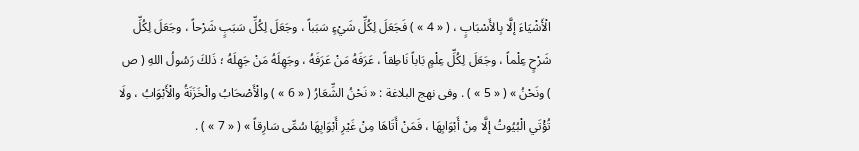الْأَشْيَاءَ إلَّا بِالأَسْبَابٍ ، ( « 4 » ) فَجَعَلَ لِكُلِّ شَيْءٍ سَبَباً ، وجَعَلَ لِكُلِّ سَبَبٍ شَرْحاً ، وجَعَلَ لِكُلِّ شَرْحٍ عِلْماً ، وجَعَلَ لِكُلِّ عِلْمٍ بَاباً نَاطِقاً ، عَرَفَهُ مَنْ عَرَفَهُ ، وجَهِلَهُ مَنْ جَهِلَهُ ؛ ذَلكَ رَسُولُ اللهِ ( ص ) ونَحْنُ » ( « 5 » ) . وفى نهج البلاغة : « نَحْنُ الشِّعَارُ ( « 6 » ) والْأَصْحَابُ والْخَزَنَةُ والْأَبْوَابُ ، ولَا تُؤْتَي الْبُيُوتُ إلَّا مِنْ أَبْوَابِهَا ، فَمَنْ أَتَاهَا مِنْ غَيْرِ أَبْوَابِهَا سُمِّى سَارِقاً » ( « 7 » ) .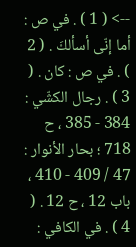--> ( 1 ) . في ص : أما إنّى أسألكَ . ( 2 ) . في ص : كان . ( 3 ) . رجال الكشّي : 384 - 385 ، ح 718 ؛ بحار الأنوار : 47 / 409 - 410 ، باب 12 ، ح 12 . ( 4 ) . في الكافي :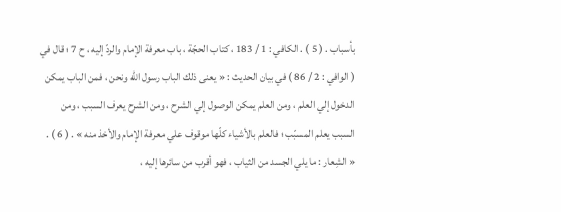بأسباب . ( 5 ) . الكافي : 1 / 183 ، كتاب الحجّة ، باب معرفة الإمام والردّ إليه ، ح 7 ؛ قال في ( الوافي : 2 / 86 ) في بيان الحديث : « يعنى ذلك الباب رسول الله ونحن ، فمن الباب يمكن الدخول إلي العلم ، ومن العلم يمكن الوصول إلي الشرح ، ومن الشرح يعرف السبب ، ومن السبب يعلم المسبّب ؛ فالعلم بالأشياء كلّها موقوف علي معرفة الإمام والأخذ منه » . ( 6 ) . « الشِعار : ما يلي الجسد من الثياب ، فهو أقرب من سائرها إليه ،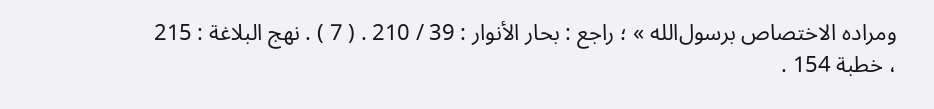ومراده الاختصاص برسول‌الله » ؛ راجع : بحار الأنوار : 39 / 210 . ( 7 ) . نهج البلاغة : 215 ، خطبة 154 .